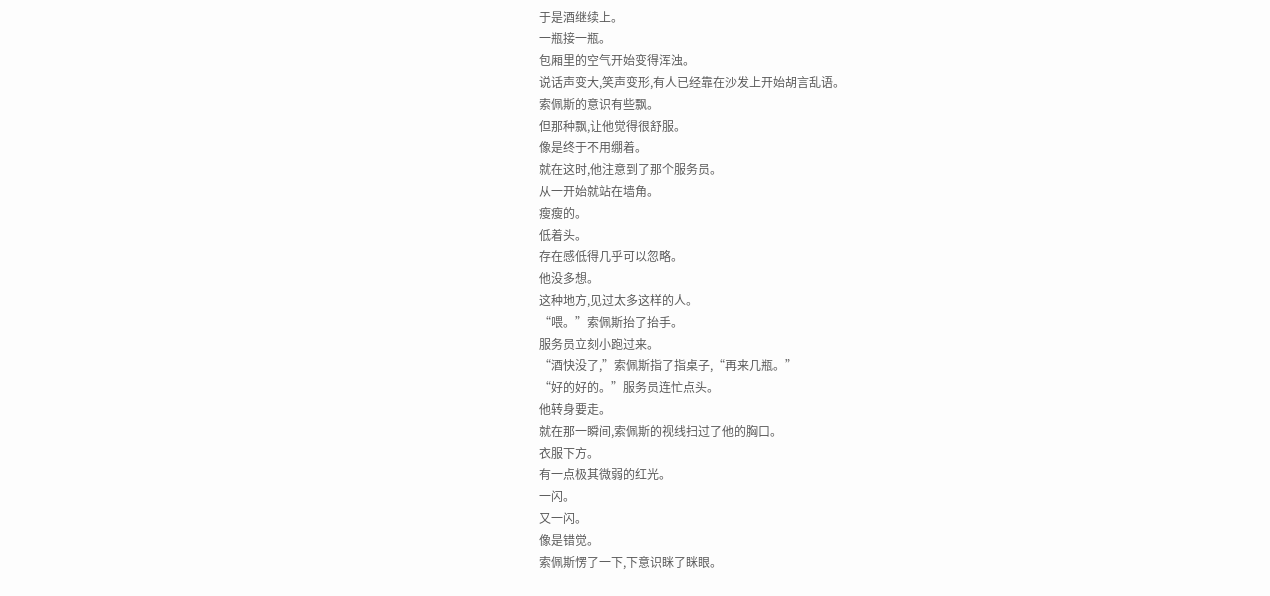于是酒继续上。
一瓶接一瓶。
包厢里的空气开始变得浑浊。
说话声变大,笑声变形,有人已经靠在沙发上开始胡言乱语。
索佩斯的意识有些飘。
但那种飘,让他觉得很舒服。
像是终于不用绷着。
就在这时,他注意到了那个服务员。
从一开始就站在墙角。
瘦瘦的。
低着头。
存在感低得几乎可以忽略。
他没多想。
这种地方,见过太多这样的人。
“喂。”索佩斯抬了抬手。
服务员立刻小跑过来。
“酒快没了,”索佩斯指了指桌子,“再来几瓶。”
“好的好的。”服务员连忙点头。
他转身要走。
就在那一瞬间,索佩斯的视线扫过了他的胸口。
衣服下方。
有一点极其微弱的红光。
一闪。
又一闪。
像是错觉。
索佩斯愣了一下,下意识眯了眯眼。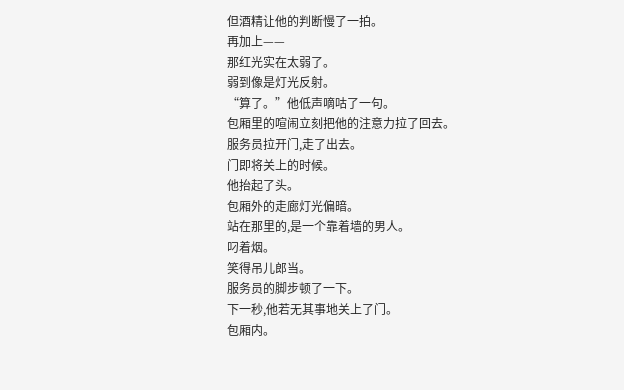但酒精让他的判断慢了一拍。
再加上——
那红光实在太弱了。
弱到像是灯光反射。
“算了。”他低声嘀咕了一句。
包厢里的喧闹立刻把他的注意力拉了回去。
服务员拉开门,走了出去。
门即将关上的时候。
他抬起了头。
包厢外的走廊灯光偏暗。
站在那里的,是一个靠着墙的男人。
叼着烟。
笑得吊儿郎当。
服务员的脚步顿了一下。
下一秒,他若无其事地关上了门。
包厢内。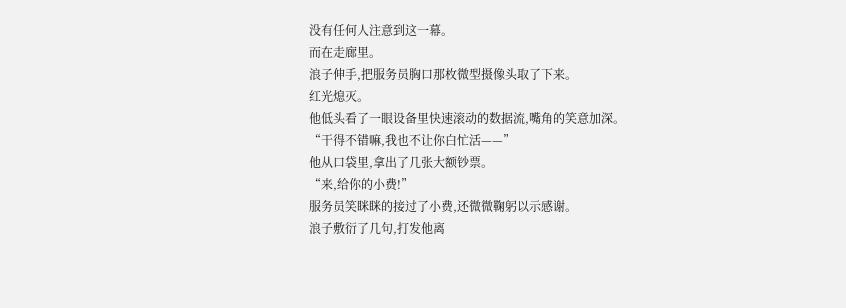没有任何人注意到这一幕。
而在走廊里。
浪子伸手,把服务员胸口那枚微型摄像头取了下来。
红光熄灭。
他低头看了一眼设备里快速滚动的数据流,嘴角的笑意加深。
“干得不错嘛,我也不让你白忙活——”
他从口袋里,拿出了几张大额钞票。
“来,给你的小费!”
服务员笑眯眯的接过了小费,还微微鞠躬以示感谢。
浪子敷衍了几句,打发他离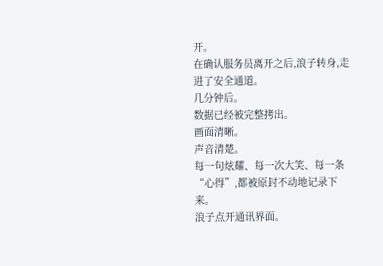开。
在确认服务员离开之后,浪子转身,走进了安全通道。
几分钟后。
数据已经被完整拷出。
画面清晰。
声音清楚。
每一句炫耀、每一次大笑、每一条“心得”,都被原封不动地记录下来。
浪子点开通讯界面。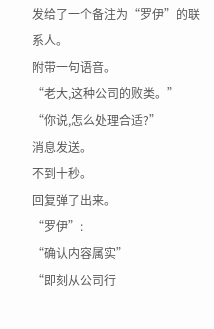发给了一个备注为“罗伊”的联系人。
附带一句语音。
“老大,这种公司的败类。”
“你说,怎么处理合适?”
消息发送。
不到十秒。
回复弹了出来。
“罗伊”:
“确认内容属实”
“即刻从公司行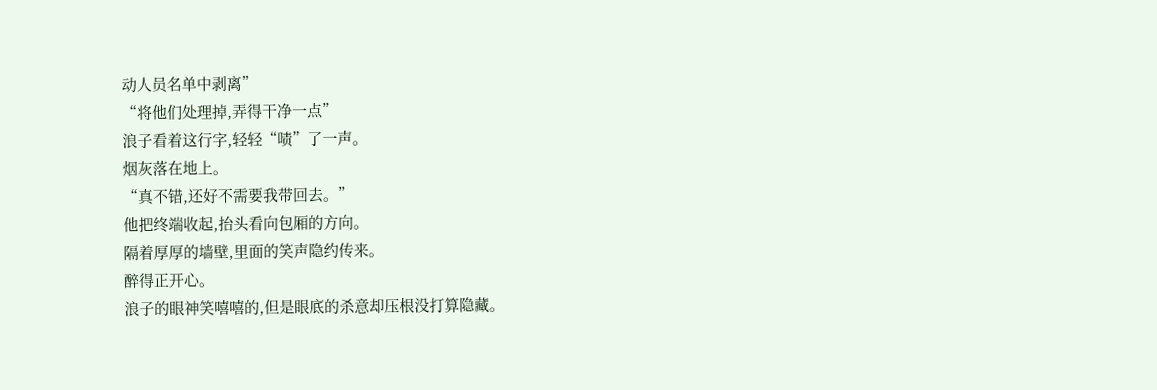动人员名单中剥离”
“将他们处理掉,弄得干净一点”
浪子看着这行字,轻轻“啧”了一声。
烟灰落在地上。
“真不错,还好不需要我带回去。”
他把终端收起,抬头看向包厢的方向。
隔着厚厚的墙壁,里面的笑声隐约传来。
醉得正开心。
浪子的眼神笑嘻嘻的,但是眼底的杀意却压根没打算隐藏。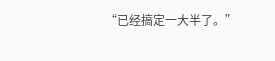“已经搞定一大半了。”